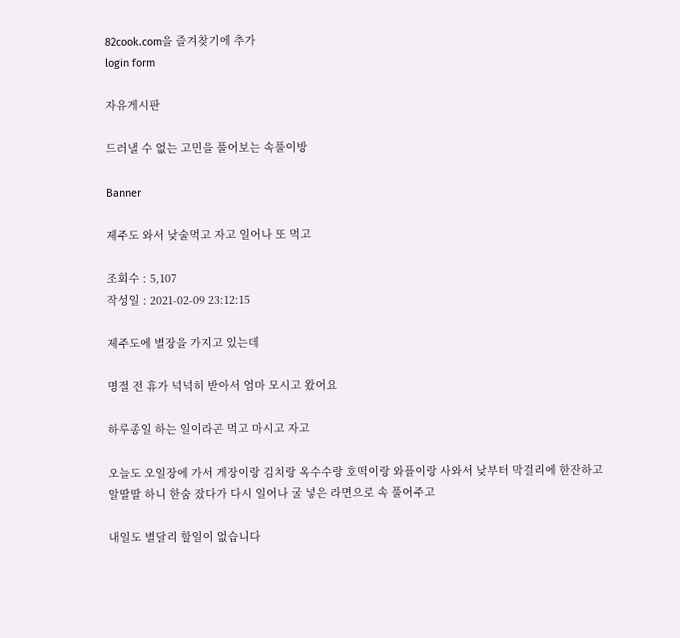82cook.com을 즐겨찾기에 추가
login form

자유게시판

드러낼 수 없는 고민을 풀어보는 속풀이방

Banner

제주도 와서 낮술먹고 자고 일어나 또 먹고

조회수 : 5,107
작성일 : 2021-02-09 23:12:15

제주도에 별장을 가지고 있는데

명절 전 휴가 넉넉히 받아서 엄마 모시고 왔어요

하루종일 하는 일이라곤 먹고 마시고 자고

오늘도 오일장에 가서 게장이랑 김치랑 옥수수랑 호떡이랑 와플이랑 사와서 낮부터 막걸리에 한잔하고
알딸딸 하니 한숨 잤다가 다시 일어나 굴 넣은 라면으로 속 풀어주고

내일도 별달리 할일이 없습니다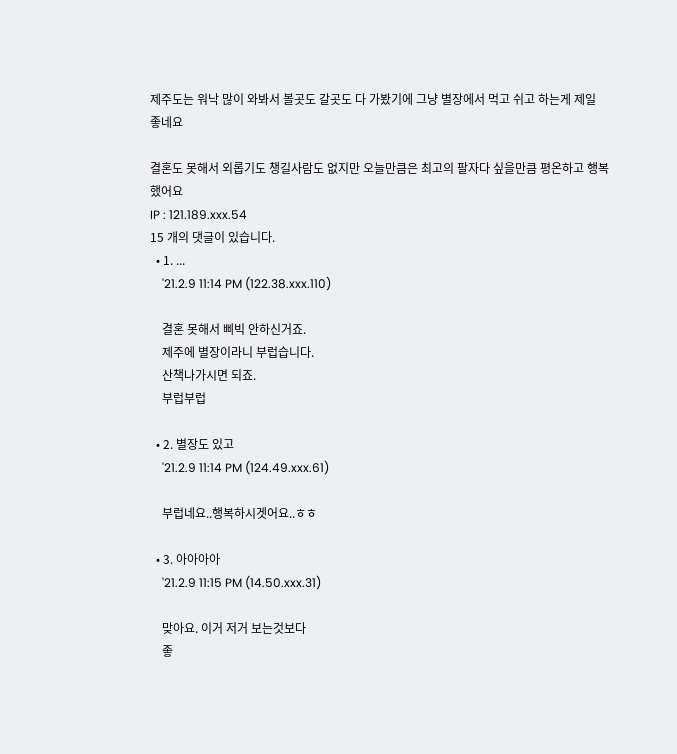제주도는 워낙 많이 와봐서 볼곳도 갈곳도 다 가봤기에 그냥 별장에서 먹고 쉬고 하는게 제일 좋네요

결혼도 못해서 외롭기도 챙길사람도 없지만 오늘만큼은 최고의 팔자다 싶을만큼 평온하고 행복했어요
IP : 121.189.xxx.54
15 개의 댓글이 있습니다.
  • 1. ...
    '21.2.9 11:14 PM (122.38.xxx.110)

    결혼 못해서 삐빅 안하신거죠.
    제주에 별장이라니 부럽습니다.
    산책나가시면 되죠.
    부럽부럽

  • 2. 별장도 있고
    '21.2.9 11:14 PM (124.49.xxx.61)

    부럽네요..행복하시겟어요..ㅎㅎ

  • 3. 아아아아
    '21.2.9 11:15 PM (14.50.xxx.31)

    맞아요. 이거 저거 보는것보다
    좋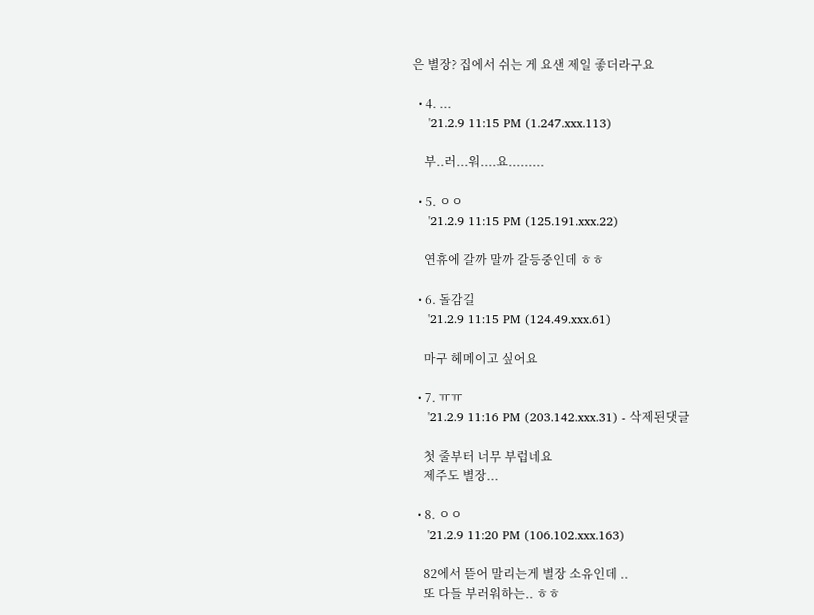은 별장? 집에서 쉬는 게 요샌 제일 좋더라구요

  • 4. ...
    '21.2.9 11:15 PM (1.247.xxx.113)

    부..러...워....요.........

  • 5. ㅇㅇ
    '21.2.9 11:15 PM (125.191.xxx.22)

    연휴에 갈까 말까 갈등중인데 ㅎㅎ

  • 6. 돌감길
    '21.2.9 11:15 PM (124.49.xxx.61)

    마구 헤메이고 싶어요

  • 7. ㅠㅠ
    '21.2.9 11:16 PM (203.142.xxx.31) - 삭제된댓글

    첫 줄부터 너무 부럽네요
    제주도 별장...

  • 8. ㅇㅇ
    '21.2.9 11:20 PM (106.102.xxx.163)

    82에서 뜯어 말리는게 별장 소유인데 ..
    또 다들 부러워하는.. ㅎㅎ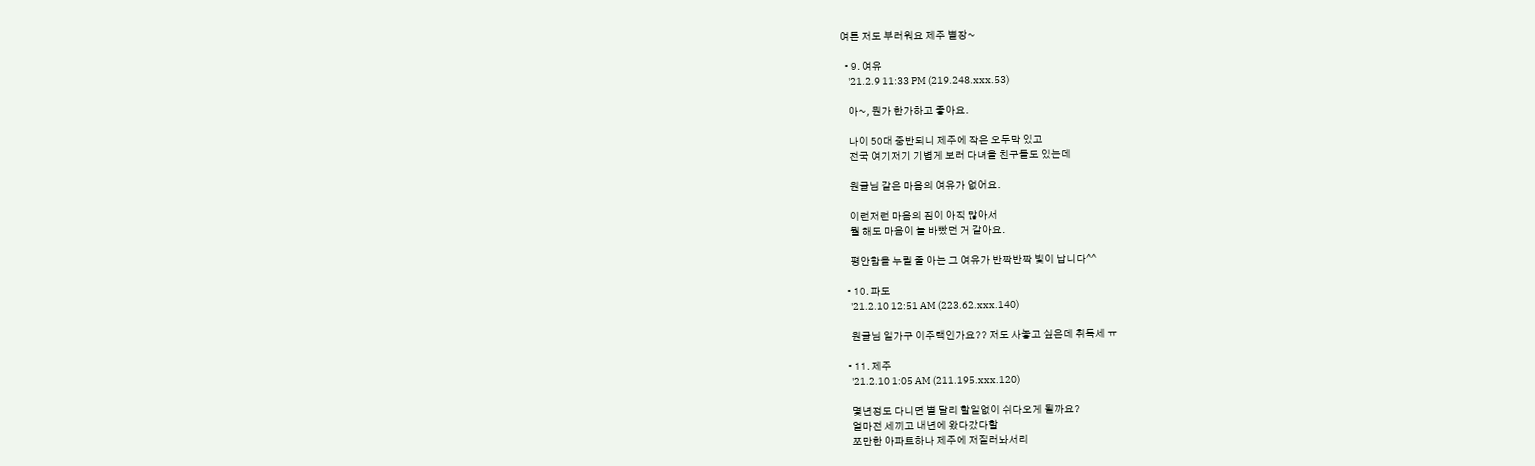여튼 저도 부러워요 제주 별장~

  • 9. 여유
    '21.2.9 11:33 PM (219.248.xxx.53)

    아~, 뭔가 한가하고 좋아요.

    나이 50대 중반되니 제주에 작은 오두막 있고
    전국 여기저기 기볍게 보러 다녀올 친구들도 있는데

    원글님 같은 마음의 여유가 없어요.

    이런저런 마음의 짐이 아직 많아서
    뭘 해도 마음이 늘 바빴던 거 같아요.

    평안함을 누릴 줄 아는 그 여유가 반짝반짝 빛이 납니다^^

  • 10. 파도
    '21.2.10 12:51 AM (223.62.xxx.140)

    원글님 일가구 이주택인가요?? 저도 사놓고 싶은데 취득세 ㅠ

  • 11. 제주
    '21.2.10 1:05 AM (211.195.xxx.120)

    몇년정도 다니면 별 달리 할일없이 쉬다오게 될까요?
    얼마전 세끼고 내년에 왔다갔다할
    쪼만한 아파트하나 제주에 저질러놔서리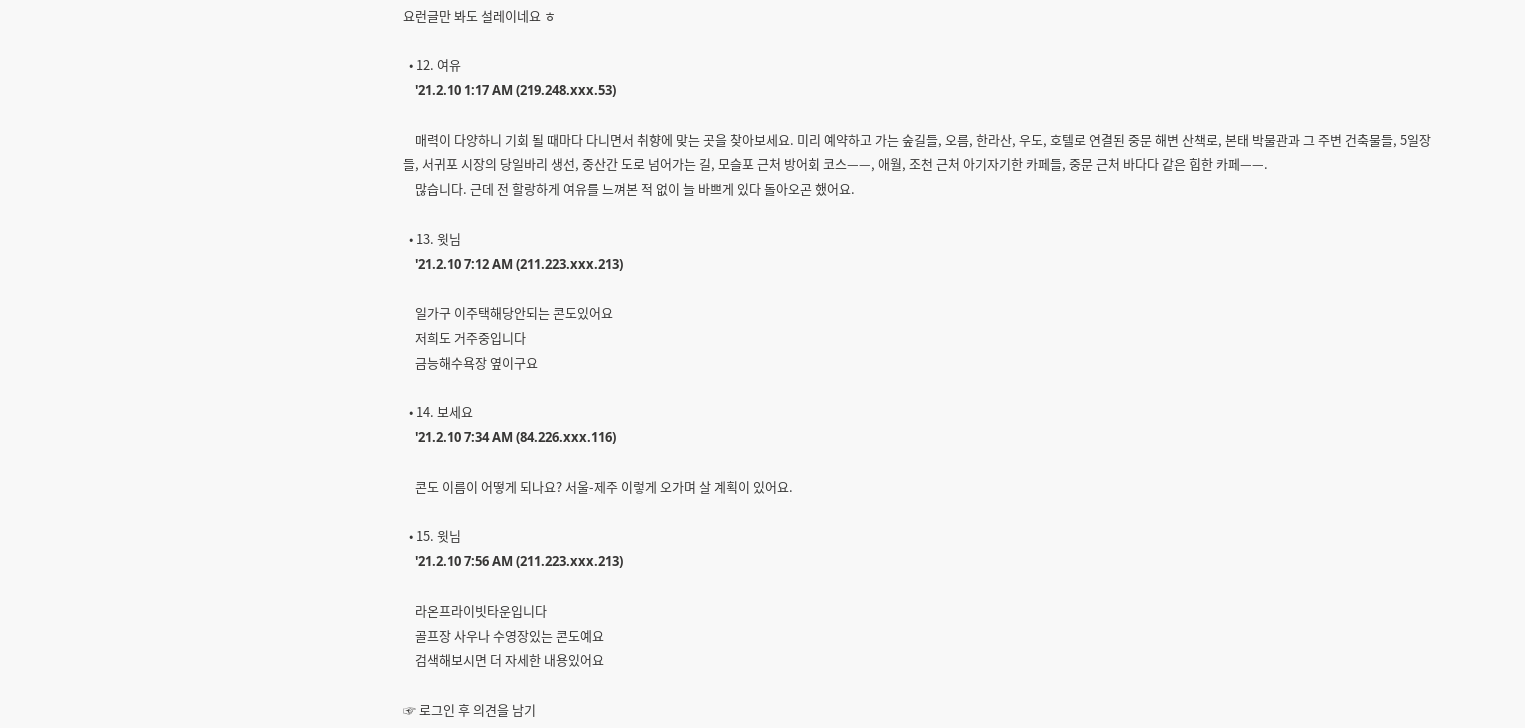요런글만 봐도 설레이네요 ㅎ

  • 12. 여유
    '21.2.10 1:17 AM (219.248.xxx.53)

    매력이 다양하니 기회 될 때마다 다니면서 취향에 맞는 곳을 찾아보세요. 미리 예약하고 가는 숲길들, 오름, 한라산, 우도, 호텔로 연결된 중문 해변 산책로, 본태 박물관과 그 주변 건축물들, 5일장들, 서귀포 시장의 당일바리 생선, 중산간 도로 넘어가는 길, 모슬포 근처 방어회 코스——, 애월, 조천 근처 아기자기한 카페들, 중문 근처 바다다 같은 힙한 카페——.
    많습니다. 근데 전 할랑하게 여유를 느껴본 적 없이 늘 바쁘게 있다 돌아오곤 했어요.

  • 13. 윗님
    '21.2.10 7:12 AM (211.223.xxx.213)

    일가구 이주택해당안되는 콘도있어요
    저희도 거주중입니다
    금능해수욕장 옆이구요

  • 14. 보세요
    '21.2.10 7:34 AM (84.226.xxx.116)

    콘도 이름이 어떻게 되나요? 서울-제주 이렇게 오가며 살 계획이 있어요.

  • 15. 윗님
    '21.2.10 7:56 AM (211.223.xxx.213)

    라온프라이빗타운입니다
    골프장 사우나 수영장있는 콘도예요
    검색해보시면 더 자세한 내용있어요

☞ 로그인 후 의견을 남기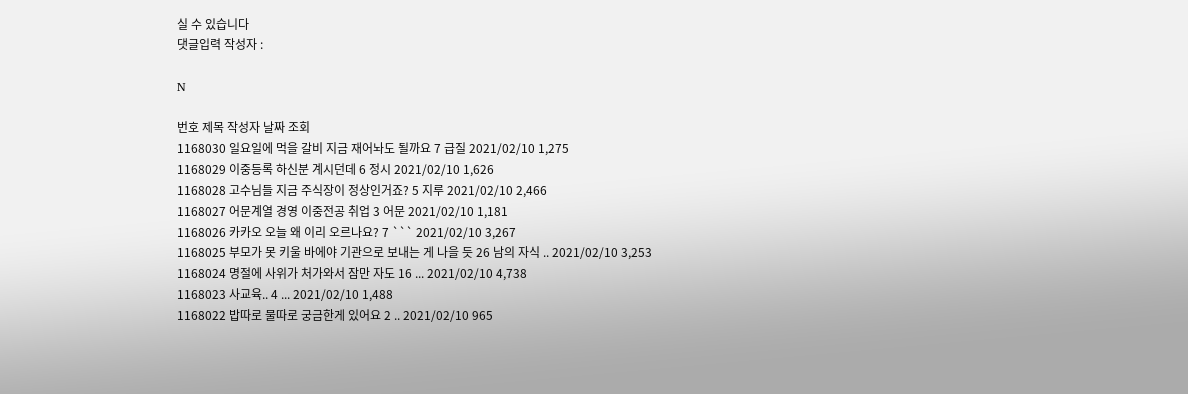실 수 있습니다
댓글입력 작성자 :

N

번호 제목 작성자 날짜 조회
1168030 일요일에 먹을 갈비 지금 재어놔도 될까요 7 급질 2021/02/10 1,275
1168029 이중등록 하신분 계시던데 6 정시 2021/02/10 1,626
1168028 고수님들 지금 주식장이 정상인거죠? 5 지루 2021/02/10 2,466
1168027 어문계열 경영 이중전공 취업 3 어문 2021/02/10 1,181
1168026 카카오 오늘 왜 이리 오르나요? 7 ``` 2021/02/10 3,267
1168025 부모가 못 키울 바에야 기관으로 보내는 게 나을 듯 26 남의 자식 .. 2021/02/10 3,253
1168024 명절에 사위가 처가와서 잠만 자도 16 ... 2021/02/10 4,738
1168023 사교육.. 4 ... 2021/02/10 1,488
1168022 밥따로 물따로 궁금한게 있어요 2 .. 2021/02/10 965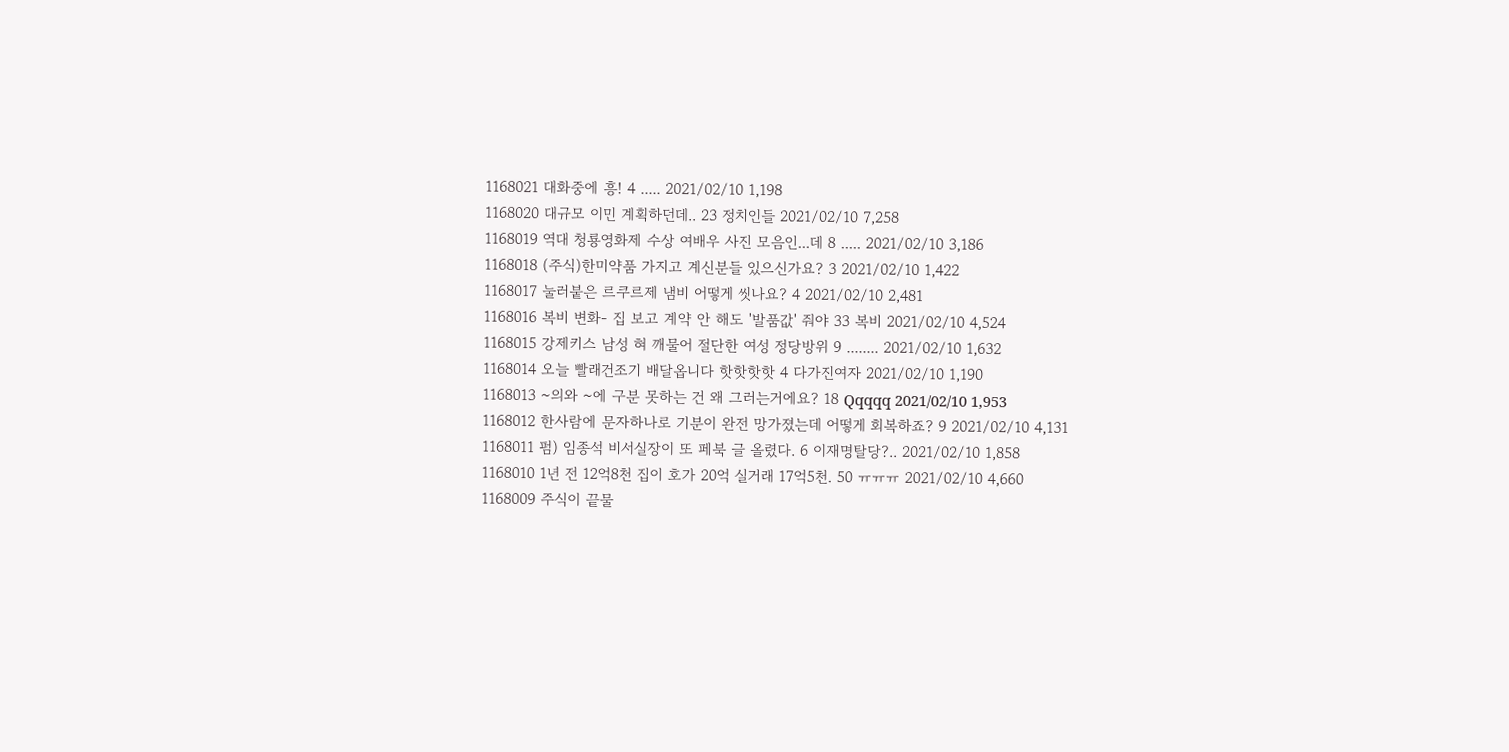1168021 대화중에 흥! 4 ..... 2021/02/10 1,198
1168020 대규모 이민 계획하던데.. 23 정치인들 2021/02/10 7,258
1168019 역대 청룡영화제 수상 여배우 사진 모음인...데 8 ..... 2021/02/10 3,186
1168018 (주식)한미약품 가지고 계신분들 있으신가요? 3 2021/02/10 1,422
1168017 눌러붙은 르쿠르제 냄비 어떻게 씻나요? 4 2021/02/10 2,481
1168016 복비 변화- 집 보고 계약 안 해도 '발품값' 줘야 33 복비 2021/02/10 4,524
1168015 강제키스 남성 혀 깨물어 절단한 여성 정당방위 9 ........ 2021/02/10 1,632
1168014 오늘 빨래건조기 배달옵니다 핫핫핫핫 4 다가진여자 2021/02/10 1,190
1168013 ~의와 ~에 구분 못하는 건 왜 그러는거에요? 18 Qqqqq 2021/02/10 1,953
1168012 한사람에 문자하나로 기분이 완전 망가졌는데 어떻게 회복하죠? 9 2021/02/10 4,131
1168011 펌) 임종석 비서실장이 또 페북 글 올렸다. 6 이재명탈당?.. 2021/02/10 1,858
1168010 1년 전 12억8천 집이 호가 20억 실거래 17억5천. 50 ㅠㅠㅠ 2021/02/10 4,660
1168009 주식이 끝물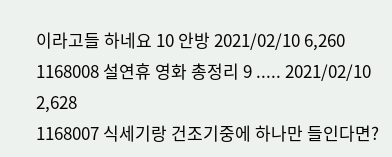이라고들 하네요 10 안방 2021/02/10 6,260
1168008 설연휴 영화 총정리 9 ..... 2021/02/10 2,628
1168007 식세기랑 건조기중에 하나만 들인다면?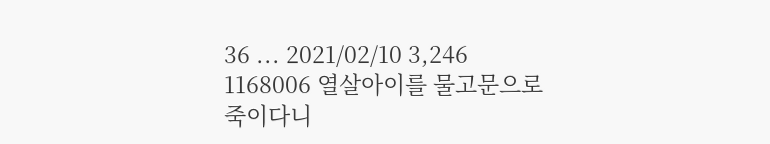36 ... 2021/02/10 3,246
1168006 열살아이를 물고문으로 죽이다니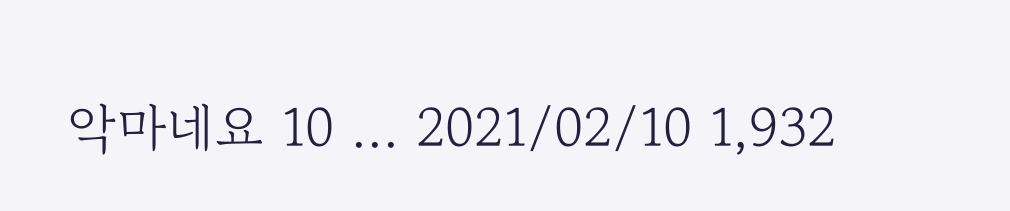악마네요 10 ... 2021/02/10 1,932